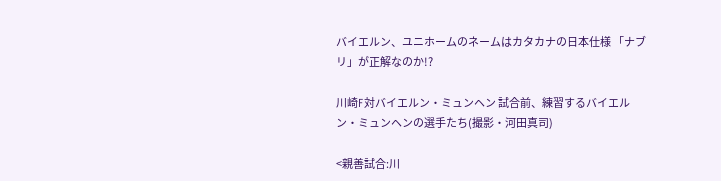バイエルン、ユニホームのネームはカタカナの日本仕様 「ナブリ」が正解なのか!?

川崎F対バイエルン・ミュンヘン 試合前、練習するバイエルン・ミュンヘンの選手たち(撮影・河田真司)

<親善試合:川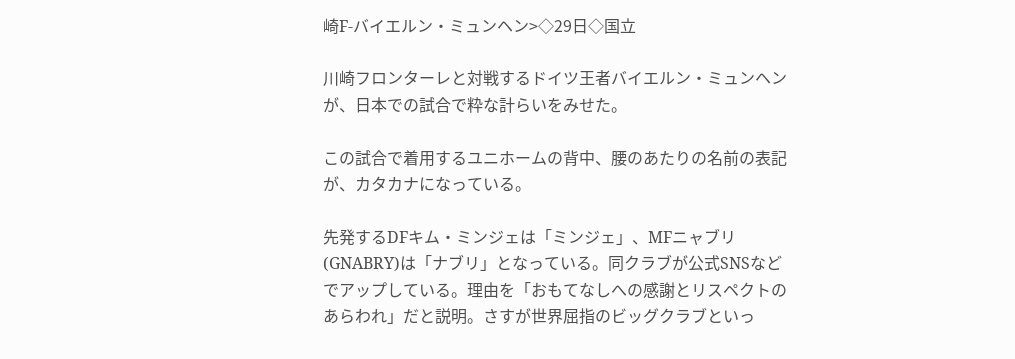崎F-バイエルン・ミュンヘン>◇29日◇国立

川崎フロンターレと対戦するドイツ王者バイエルン・ミュンヘンが、日本での試合で粋な計らいをみせた。

この試合で着用するユニホームの背中、腰のあたりの名前の表記が、カタカナになっている。

先発するDFキム・ミンジェは「ミンジェ」、MFニャブリ(GNABRY)は「ナブリ」となっている。同クラブが公式SNSなどでアップしている。理由を「おもてなしへの感謝とリスペクトのあらわれ」だと説明。さすが世界屈指のビッグクラブといっ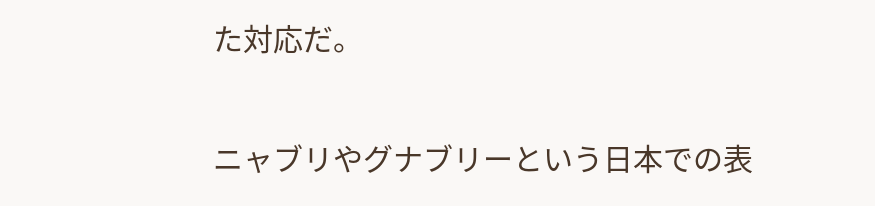た対応だ。

ニャブリやグナブリーという日本での表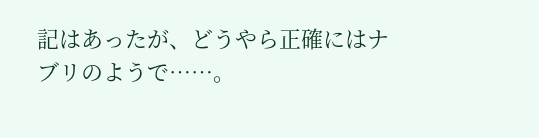記はあったが、どうやら正確にはナブリのようで……。